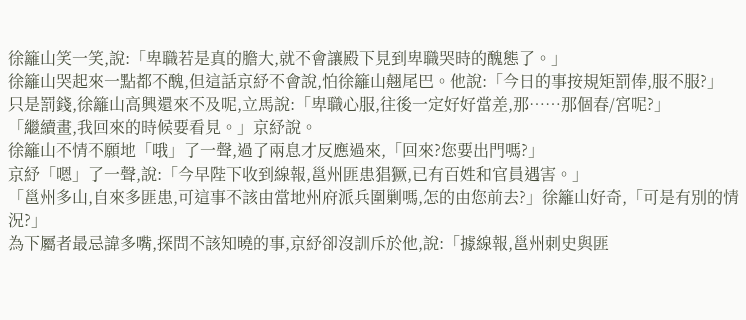徐籬山笑一笑,說:「卑職若是真的膽大,就不會讓殿下見到卑職哭時的醜態了。」
徐籬山哭起來一點都不醜,但這話京紓不會說,怕徐籬山翹尾巴。他說:「今日的事按規矩罰俸,服不服?」
只是罰錢,徐籬山高興還來不及呢,立馬說:「卑職心服,往後一定好好當差,那……那個春/宮呢?」
「繼續畫,我回來的時候要看見。」京紓說。
徐籬山不情不願地「哦」了一聲,過了兩息才反應過來,「回來?您要出門嗎?」
京紓「嗯」了一聲,說:「今早陛下收到線報,邕州匪患猖獗,已有百姓和官員遇害。」
「邕州多山,自來多匪患,可這事不該由當地州府派兵圍剿嗎,怎的由您前去?」徐籬山好奇,「可是有別的情況?」
為下屬者最忌諱多嘴,探問不該知曉的事,京紓卻沒訓斥於他,說:「據線報,邕州刺史與匪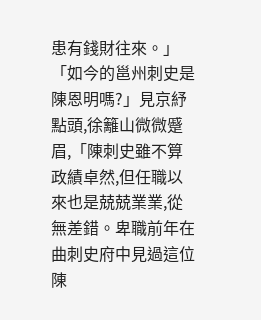患有錢財往來。」
「如今的邕州刺史是陳恩明嗎?」見京紓點頭,徐籬山微微蹙眉,「陳刺史雖不算政績卓然,但任職以來也是兢兢業業,從無差錯。卑職前年在曲刺史府中見過這位陳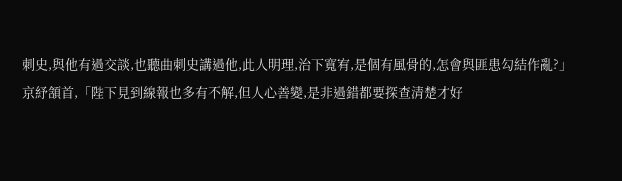刺史,與他有過交談,也聽曲刺史講過他,此人明理,治下寬宥,是個有風骨的,怎會與匪患勾結作亂?」
京紓頷首,「陛下見到線報也多有不解,但人心善變,是非過錯都要探查清楚才好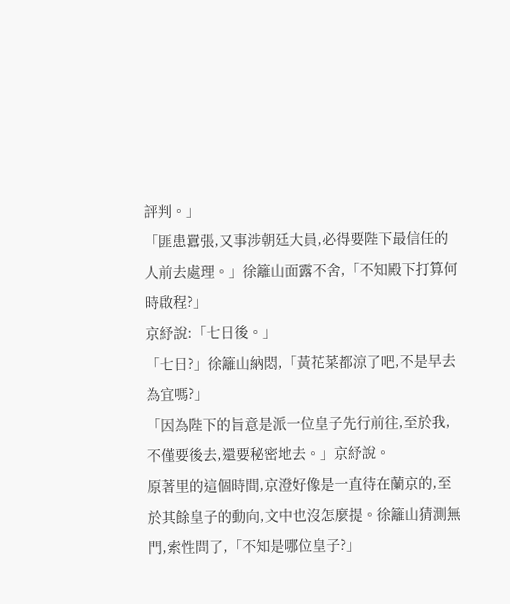評判。」
「匪患囂張,又事涉朝廷大員,必得要陛下最信任的人前去處理。」徐籬山面露不舍,「不知殿下打算何時啟程?」
京紓說:「七日後。」
「七日?」徐籬山納悶,「黃花菜都涼了吧,不是早去為宜嗎?」
「因為陛下的旨意是派一位皇子先行前往,至於我,不僅要後去,還要秘密地去。」京紓說。
原著里的這個時間,京澄好像是一直待在蘭京的,至於其餘皇子的動向,文中也沒怎麼提。徐籬山猜測無門,索性問了,「不知是哪位皇子?」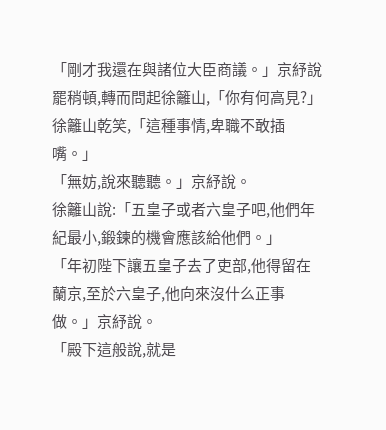「剛才我還在與諸位大臣商議。」京紓說罷稍頓,轉而問起徐籬山,「你有何高見?」
徐籬山乾笑,「這種事情,卑職不敢插嘴。」
「無妨,說來聽聽。」京紓說。
徐籬山說:「五皇子或者六皇子吧,他們年紀最小,鍛鍊的機會應該給他們。」
「年初陛下讓五皇子去了吏部,他得留在蘭京,至於六皇子,他向來沒什么正事做。」京紓說。
「殿下這般說,就是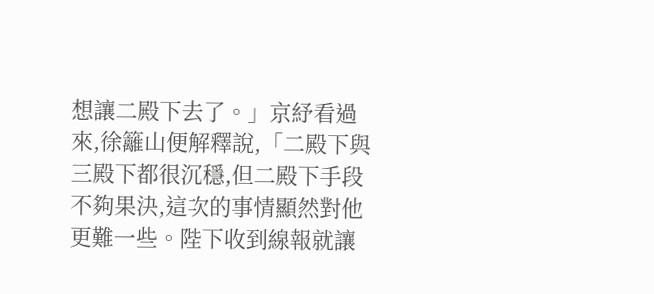想讓二殿下去了。」京紓看過來,徐籬山便解釋說,「二殿下與三殿下都很沉穩,但二殿下手段不夠果決,這次的事情顯然對他更難一些。陛下收到線報就讓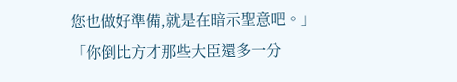您也做好準備,就是在暗示聖意吧。」
「你倒比方才那些大臣還多一分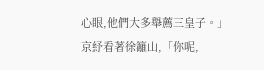心眼,他們大多舉薦三皇子。」京紓看著徐籬山,「你呢,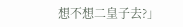想不想二皇子去?」